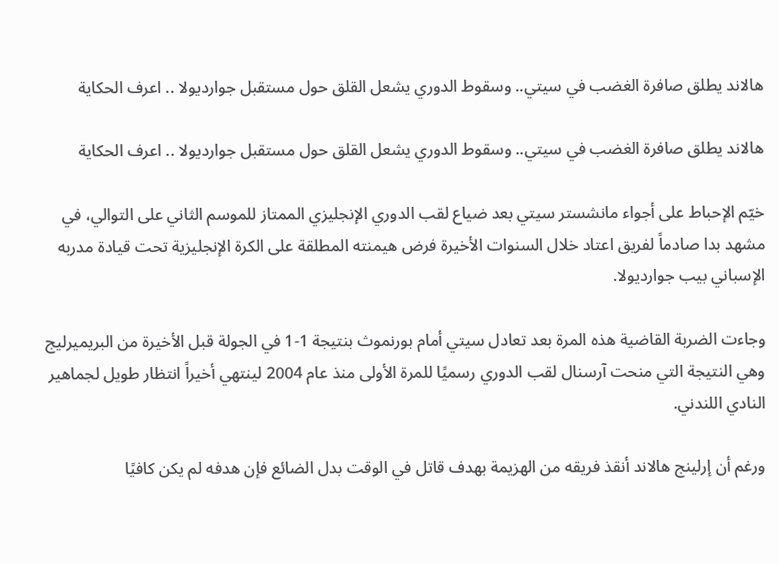هالاند يطلق صافرة الغضب في سيتي.. وسقوط الدوري يشعل القلق حول مستقبل جوارديولا .. اعرف الحكاية

هالاند يطلق صافرة الغضب في سيتي.. وسقوط الدوري يشعل القلق حول مستقبل جوارديولا .. اعرف الحكاية

خيّم الإحباط على أجواء مانشستر سيتي بعد ضياع لقب الدوري الإنجليزي الممتاز للموسم الثاني على التوالي، في مشهد بدا صادماً لفريق اعتاد خلال السنوات الأخيرة فرض هيمنته المطلقة على الكرة الإنجليزية تحت قيادة مدربه الإسباني بيب جوارديولا.

وجاءت الضربة القاضية هذه المرة بعد تعادل سيتي أمام بورنموث بنتيجة 1-1 في الجولة قبل الأخيرة من البريميرليج وهي النتيجة التي منحت آرسنال لقب الدوري رسميًا للمرة الأولى منذ عام 2004 لينتهي أخيراً انتظار طويل لجماهير النادي اللندني.

ورغم أن إرلينج هالاند أنقذ فريقه من الهزيمة بهدف قاتل في الوقت بدل الضائع فإن هدفه لم يكن كافيًا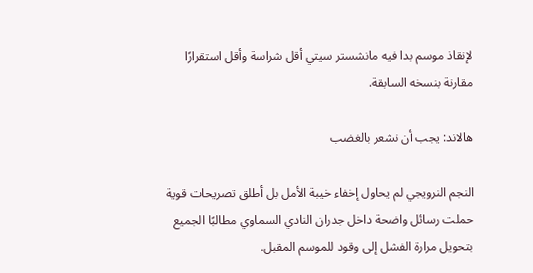لإنقاذ موسم بدا فيه مانشستر سيتي أقل شراسة وأقل استقرارًا مقارنة بنسخه السابقة.

هالاند: يجب أن نشعر بالغضب

النجم النرويجي لم يحاول إخفاء خيبة الأمل بل أطلق تصريحات قوية حملت رسائل واضحة داخل جدران النادي السماوي مطالبًا الجميع بتحويل مرارة الفشل إلى وقود للموسم المقبل.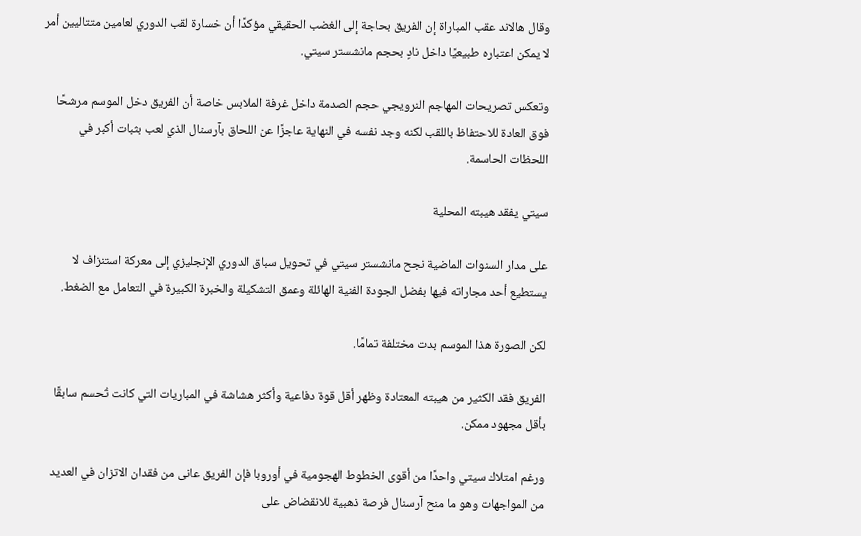وقال هالاند عقب المباراة إن الفريق بحاجة إلى الغضب الحقيقي مؤكدًا أن خسارة لقب الدوري لعامين متتاليين أمر لا يمكن اعتباره طبيعيًا داخل نادٍ بحجم مانشستر سيتي.

وتعكس تصريحات المهاجم النرويجي حجم الصدمة داخل غرفة الملابس خاصة أن الفريق دخل الموسم مرشحًا فوق العادة للاحتفاظ باللقب لكنه وجد نفسه في النهاية عاجزًا عن اللحاق بآرسنال الذي لعب بثبات أكبر في اللحظات الحاسمة.

سيتي يفقد هيبته المحلية

على مدار السنوات الماضية نجح مانشستر سيتي في تحويل سباق الدوري الإنجليزي إلى معركة استنزاف لا يستطيع أحد مجاراته فيها بفضل الجودة الفنية الهائلة وعمق التشكيلة والخبرة الكبيرة في التعامل مع الضغط.

لكن الصورة هذا الموسم بدت مختلفة تمامًا.

الفريق فقد الكثير من هيبته المعتادة وظهر أقل قوة دفاعية وأكثر هشاشة في المباريات التي كانت تُحسم سابقًا بأقل مجهود ممكن.

ورغم امتلاك سيتي واحدًا من أقوى الخطوط الهجومية في أوروبا فإن الفريق عانى من فقدان الاتزان في العديد من المواجهات وهو ما منح آرسنال فرصة ذهبية للانقضاض على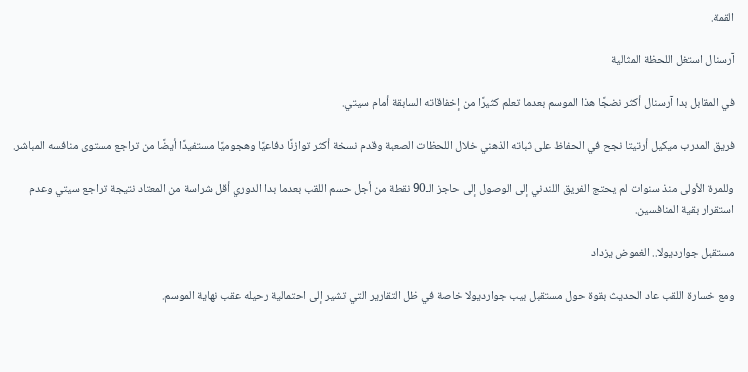القمة.

آرسنال استغل اللحظة المثالية

في المقابل بدا آرسنال أكثر نضجًا هذا الموسم بعدما تعلم كثيرًا من إخفاقاته السابقة أمام سيتي.

فريق المدرب ميكيل أرتيتا نجح في الحفاظ على ثباته الذهني خلال اللحظات الصعبة وقدم نسخة أكثر توازنًا دفاعيًا وهجوميًا مستفيدًا أيضًا من تراجع مستوى منافسه المباشر.

وللمرة الأولى منذ سنوات لم يحتج الفريق اللندني إلى الوصول إلى حاجز الـ90 نقطة من أجل حسم اللقب بعدما بدا الدوري أقل شراسة من المعتاد نتيجة تراجع سيتي وعدم استقرار بقية المنافسين.

مستقبل جوارديولا.. الغموض يزداد

ومع خسارة اللقب عاد الحديث بقوة حول مستقبل بيب جوارديولا خاصة في ظل التقارير التي تشير إلى احتمالية رحيله عقب نهاية الموسم.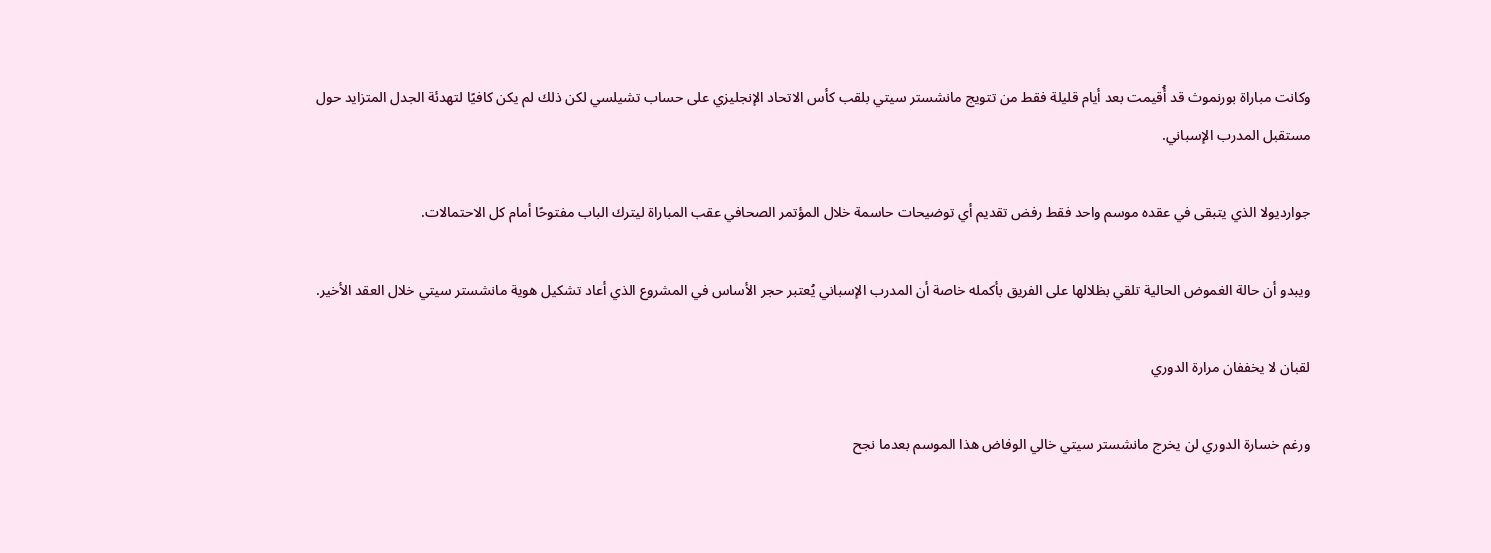وكانت مباراة بورنموث قد أُقيمت بعد أيام قليلة فقط من تتويج مانشستر سيتي بلقب كأس الاتحاد الإنجليزي على حساب تشيلسي لكن ذلك لم يكن كافيًا لتهدئة الجدل المتزايد حول مستقبل المدرب الإسباني.

جوارديولا الذي يتبقى في عقده موسم واحد فقط رفض تقديم أي توضيحات حاسمة خلال المؤتمر الصحافي عقب المباراة ليترك الباب مفتوحًا أمام كل الاحتمالات.

ويبدو أن حالة الغموض الحالية تلقي بظلالها على الفريق بأكمله خاصة أن المدرب الإسباني يُعتبر حجر الأساس في المشروع الذي أعاد تشكيل هوية مانشستر سيتي خلال العقد الأخير.

لقبان لا يخففان مرارة الدوري

ورغم خسارة الدوري لن يخرج مانشستر سيتي خالي الوفاض هذا الموسم بعدما نجح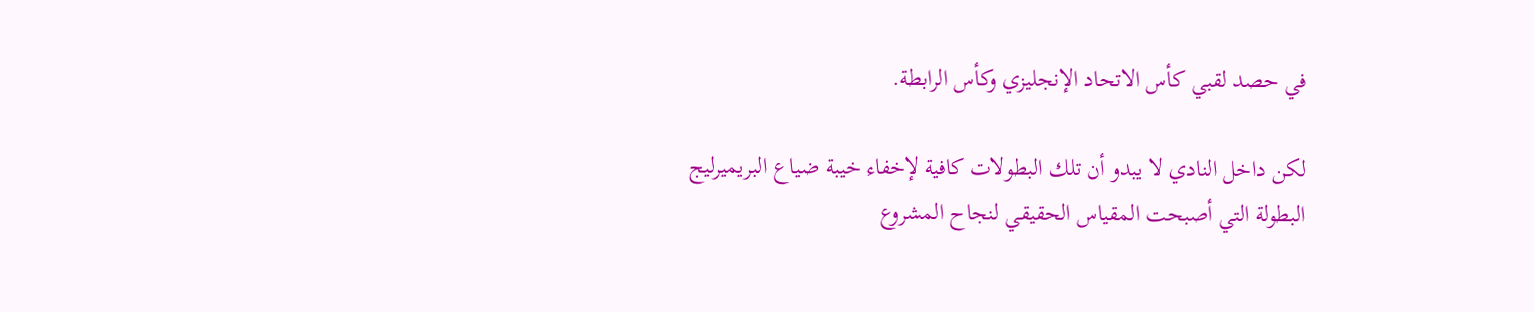في حصد لقبي كأس الاتحاد الإنجليزي وكأس الرابطة.

لكن داخل النادي لا يبدو أن تلك البطولات كافية لإخفاء خيبة ضياع البريميرليج البطولة التي أصبحت المقياس الحقيقي لنجاح المشروع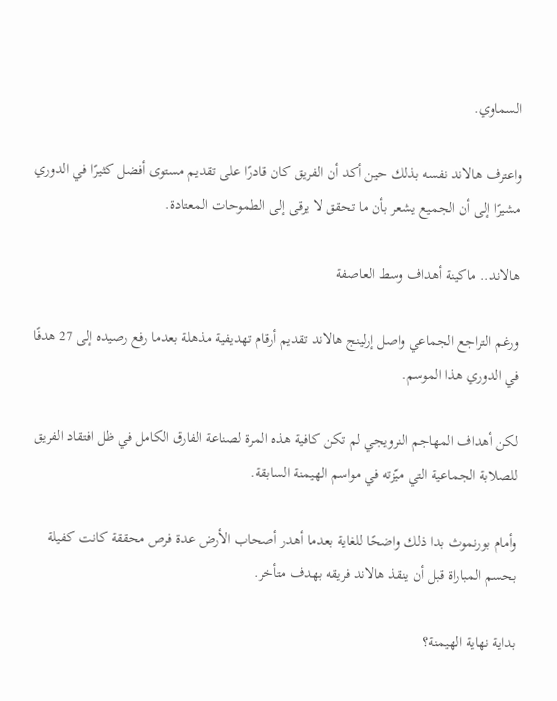السماوي.

واعترف هالاند نفسه بذلك حين أكد أن الفريق كان قادرًا على تقديم مستوى أفضل كثيرًا في الدوري مشيرًا إلى أن الجميع يشعر بأن ما تحقق لا يرقى إلى الطموحات المعتادة.

هالاند.. ماكينة أهداف وسط العاصفة

ورغم التراجع الجماعي واصل إرلينج هالاند تقديم أرقام تهديفية مذهلة بعدما رفع رصيده إلى 27 هدفًا في الدوري هذا الموسم.

لكن أهداف المهاجم النرويجي لم تكن كافية هذه المرة لصناعة الفارق الكامل في ظل افتقاد الفريق للصلابة الجماعية التي ميّزته في مواسم الهيمنة السابقة.

وأمام بورنموث بدا ذلك واضحًا للغاية بعدما أهدر أصحاب الأرض عدة فرص محققة كانت كفيلة بحسم المباراة قبل أن ينقذ هالاند فريقه بهدف متأخر.

بداية نهاية الهيمنة؟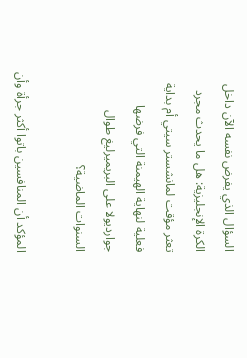السؤال الذي يفرض نفسه الآن داخل الكرة الإنجليزية: هل ما يحدث مجرد تعثر مؤقت لمانشستر سيتي أم بداية فعلية لنهاية الهيمنة التي فرضها جوارديولا على البريميرليغ طوال السنوات الماضية؟

المؤكد أن المنافسين باتوا أكثر جرأة وأن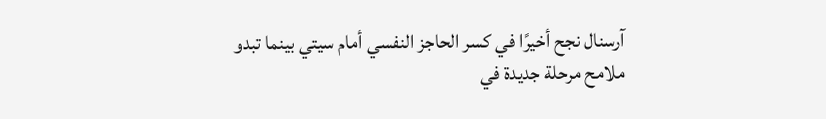آرسنال نجح أخيرًا في كسر الحاجز النفسي أمام سيتي بينما تبدو ملامح مرحلة جديدة في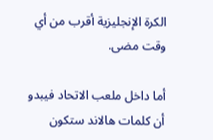الكرة الإنجليزية أقرب من أي وقت مضى.

أما داخل ملعب الاتحاد فيبدو أن كلمات هالاند ستكون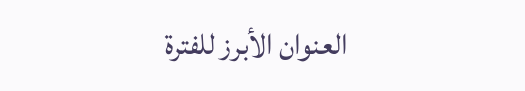العنوان الأبرز للفترة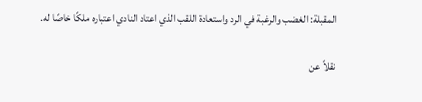المقبلة: الغضب والرغبة في الرد واستعادة اللقب الذي اعتاد النادي اعتباره ملكًا خاصًا له.

نقلاً عن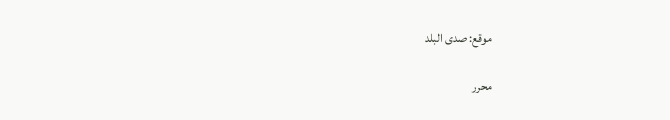موقع: صدى البلد

محرر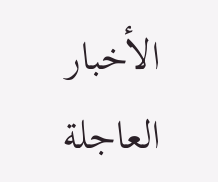الأخبار العاجلة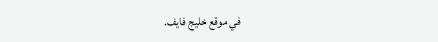في موقع خليج فايف.